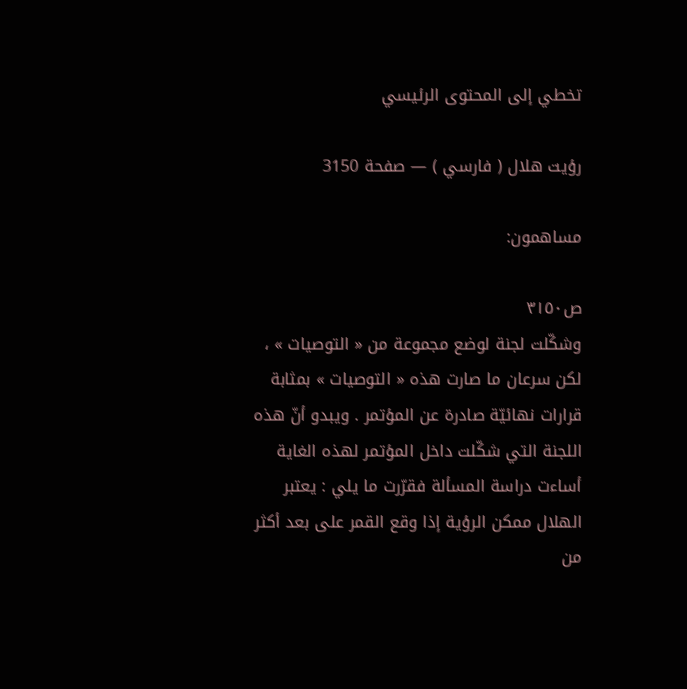تخطي إلى المحتوى الرئيسي

رؤيت هلال ( فارسي ) — صفحة 3150

مساهمون:

ص٣١٥٠
وشكّلت لجنة لوضع مجموعة من « التوصيات » ، لكن سرعان ما صارت هذه « التوصيات » بمثابة قرارات نهائيّة صادرة عن المؤتمر . ويبدو أنّ هذه اللجنة التي شكّلت داخل المؤتمر لهذه الغاية أساءت دراسة المسألة فقرّرت ما يلي : يعتبر الهلال ممكن الرؤية إذا وقع القمر على بعد أكثر من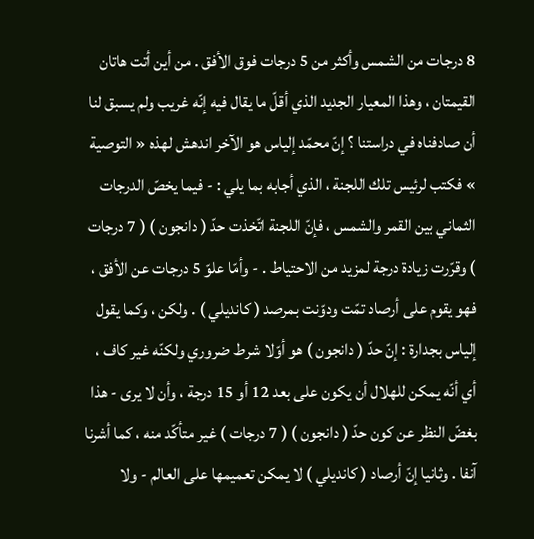8 درجات من الشمس وأكثر من 5 درجات فوق الأفق . من أين أتت هاتان القيمتان ، وهذا المعيار الجديد الذي أقلّ ما يقال فيه إنّه غريب ولم يسبق لنا أن صادفناه في دراستنا ؟ إنّ محمّد إلياس هو الآخر اندهش لهذه « التوصية » فكتب لرئيس تلك اللجنة ، الذي أجابه بما يلي : - فيما يخصّ الدرجات الثماني بين القمر والشمس ، فإنّ اللجنة اتّخذت حدّ ( دانجون ) ( 7 درجات ) وقرّرت زيادة درجة لمزيد من الاحتياط . - وأمّا علوّ 5 درجات عن الأفق ، فهو يقوم على أرصاد تمّت ودوّنت بمرصد ( كانديلي ) . ولكن ، وكما يقول إلياس بجدارة : إنّ حدّ ( دانجون ) هو أوّلا شرط ضروري ولكنّه غير كاف ، أي أنّه يمكن للهلال أن يكون على بعد 12 أو 15 درجة ، وأن لا يرى - هذا بغضّ النظر عن كون حدّ ( دانجون ) ( 7 درجات ) غير متأكّد منه ، كما أشرنا آنفا . وثانيا إنّ أرصاد ( كانديلي ) لا يمكن تعميمها على العالم - ولا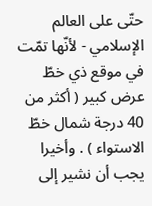حتّى على العالم الإسلامي - لأنّها تمّت في موقع ذي خطّ عرض كبير ( أكثر من 40 درجة شمال خطّ الاستواء ) . وأخيرا يجب أن نشير إلى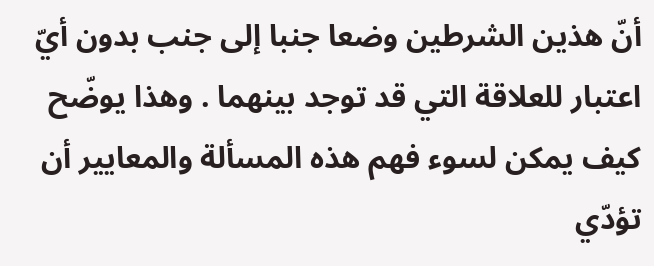أنّ هذين الشرطين وضعا جنبا إلى جنب بدون أيّ اعتبار للعلاقة التي قد توجد بينهما . وهذا يوضّح كيف يمكن لسوء فهم هذه المسألة والمعايير أن تؤدّي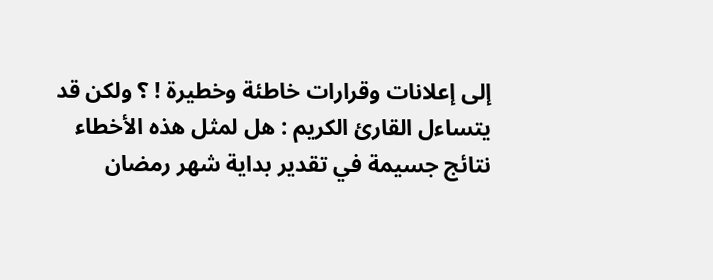إلى إعلانات وقرارات خاطئة وخطيرة ! ؟ ولكن قد يتساءل القارئ الكريم : هل لمثل هذه الأخطاء نتائج جسيمة في تقدير بداية شهر رمضان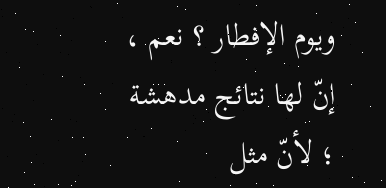ويوم الإفطار ؟ نعم ، إنّ لها نتائج مدهشة ؛ لأنّ مثل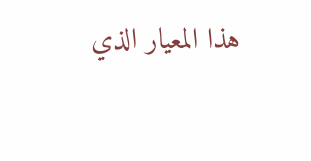هذا المعيار الذي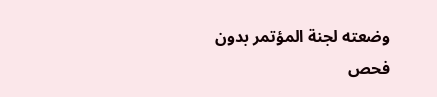وضعته لجنة المؤتمر بدون فحص